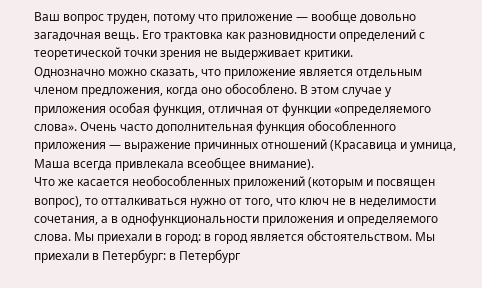Ваш вопрос труден, потому что приложение — вообще довольно загадочная вещь. Его трактовка как разновидности определений с теоретической точки зрения не выдерживает критики.
Однозначно можно сказать, что приложение является отдельным членом предложения, когда оно обособлено. В этом случае у приложения особая функция, отличная от функции «определяемого слова». Очень часто дополнительная функция обособленного приложения — выражение причинных отношений (Красавица и умница, Маша всегда привлекала всеобщее внимание).
Что же касается необособленных приложений (которым и посвящен вопрос), то отталкиваться нужно от того, что ключ не в неделимости сочетания, а в однофункциональности приложения и определяемого слова. Мы приехали в город: в город является обстоятельством. Мы приехали в Петербург: в Петербург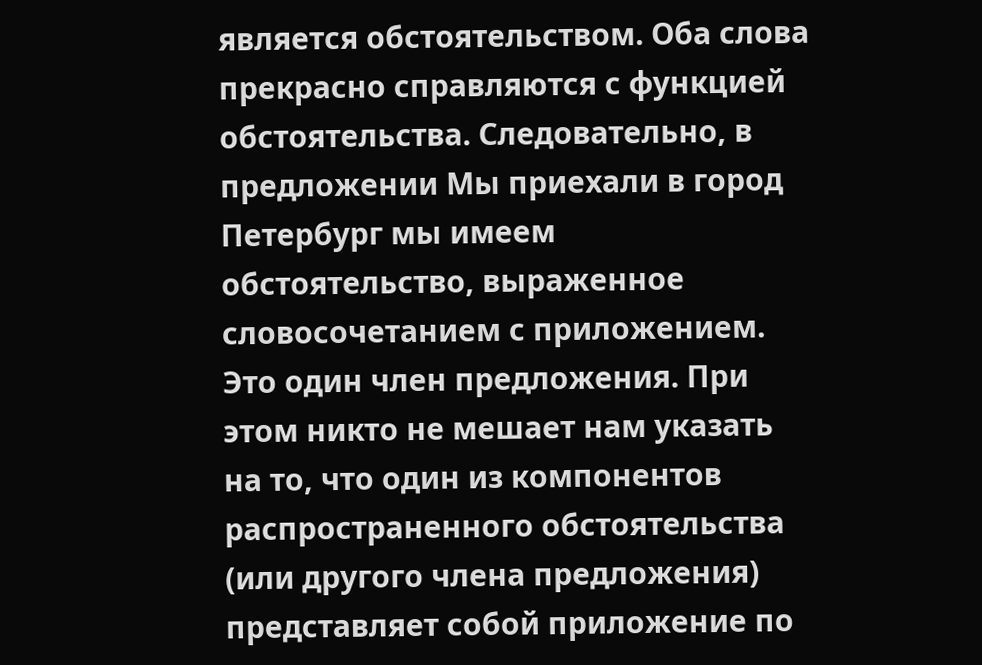является обстоятельством. Оба слова прекрасно справляются с функцией обстоятельства. Следовательно, в предложении Мы приехали в город Петербург мы имеем обстоятельство, выраженное словосочетанием с приложением. Это один член предложения. При этом никто не мешает нам указать на то, что один из компонентов распространенного обстоятельства (или другого члена предложения) представляет собой приложение по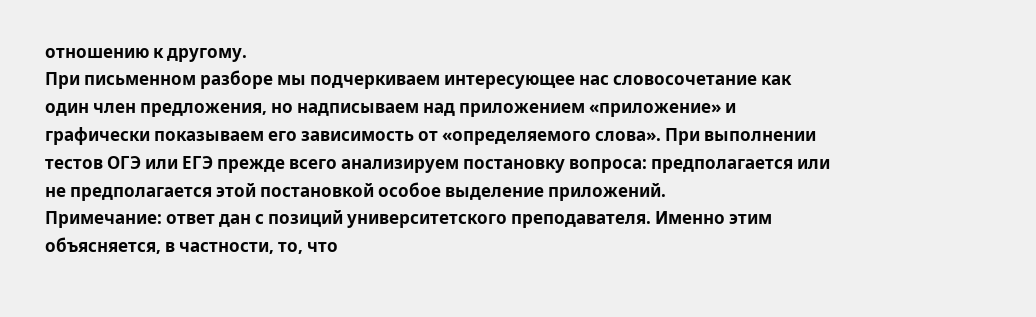отношению к другому.
При письменном разборе мы подчеркиваем интересующее нас словосочетание как один член предложения, но надписываем над приложением «приложение» и графически показываем его зависимость от «определяемого слова». При выполнении тестов ОГЭ или ЕГЭ прежде всего анализируем постановку вопроса: предполагается или не предполагается этой постановкой особое выделение приложений.
Примечание: ответ дан с позиций университетского преподавателя. Именно этим объясняется, в частности, то, что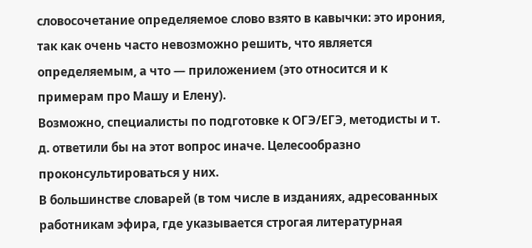словосочетание определяемое слово взято в кавычки: это ирония, так как очень часто невозможно решить, что является определяемым, а что — приложением (это относится и к примерам про Машу и Елену).
Возможно, специалисты по подготовке к ОГЭ/ЕГЭ, методисты и т. д. ответили бы на этот вопрос иначе. Целесообразно проконсультироваться у них.
В большинстве словарей (в том числе в изданиях, адресованных работникам эфира, где указывается строгая литературная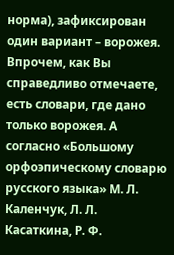норма), зафиксирован один вариант – ворожея. Впрочем, как Вы справедливо отмечаете, есть словари, где дано только ворожея. А согласно «Большому орфоэпическому словарю русского языка» М. Л. Каленчук, Л. Л. Касаткина, Р. Ф.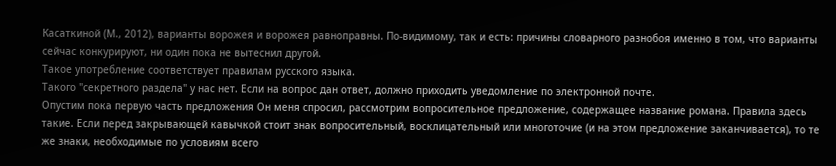Касаткиной (М., 2012), варианты ворожея и ворожея равноправны. По-видимому, так и есть: причины словарного разнобоя именно в том, что варианты сейчас конкурируют, ни один пока не вытеснил другой.
Такое употребление соответствует правилам русского языка.
Такого "секретного раздела" у нас нет. Если на вопрос дан ответ, должно приходить уведомление по электронной почте.
Опустим пока первую часть предложения Он меня спросил, рассмотрим вопросительное предложение, содержащее название романа. Правила здесь такие. Если перед закрывающей кавычкой стоит знак вопросительный, восклицательный или многоточие (и на этом предложение заканчивается), то те же знаки, необходимые по условиям всего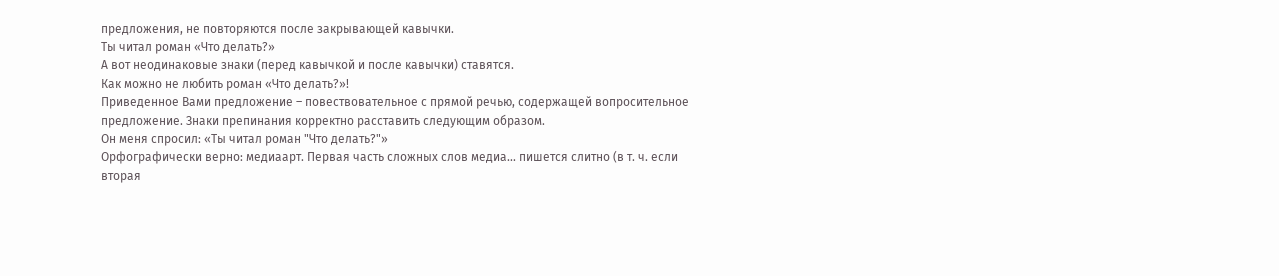предложения, не повторяются после закрывающей кавычки.
Ты читал роман «Что делать?»
А вот неодинаковые знаки (перед кавычкой и после кавычки) ставятся.
Как можно не любить роман «Что делать?»!
Приведенное Вами предложение – повествовательное с прямой речью, содержащей вопросительное предложение. Знаки препинания корректно расставить следующим образом.
Он меня спросил: «Ты читал роман "Что делать?"»
Орфографически верно: медиаарт. Первая часть сложных слов медиа... пишется слитно (в т. ч. если вторая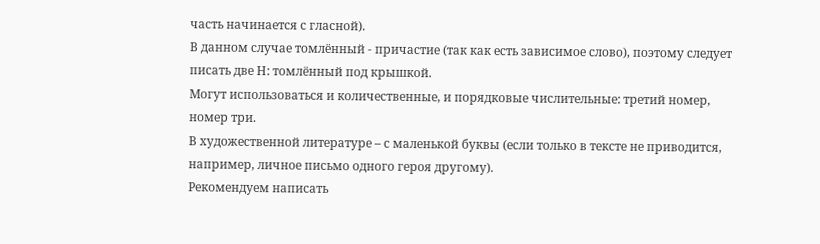часть начинается с гласной).
В данном случае томлённый - причастие (так как есть зависимое слово), поэтому следует писать две Н: томлённый под крышкой.
Могут использоваться и количественные, и порядковые числительные: третий номер, номер три.
В художественной литературе – с маленькой буквы (если только в тексте не приводится, например, личное письмо одного героя другому).
Рекомендуем написать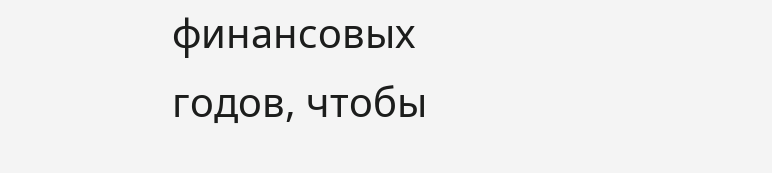финансовых годов, чтобы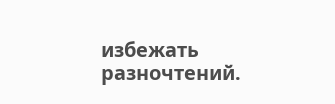избежать разночтений.